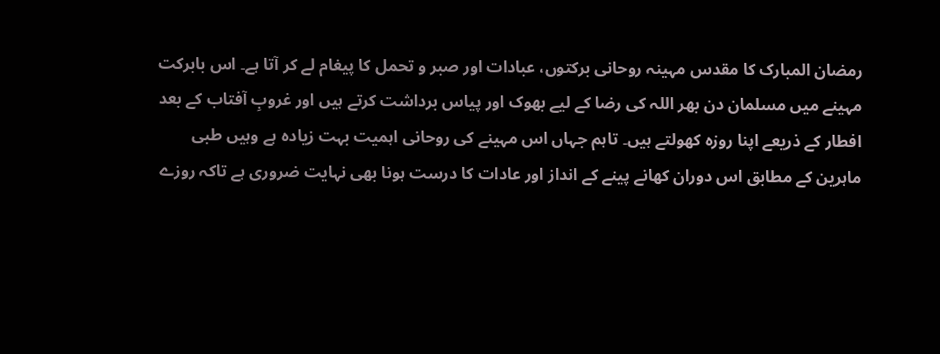رمضان المبارک کا مقدس مہینہ روحانی برکتوں، عبادات اور صبر و تحمل کا پیغام لے کر آتا ہے۔ اس بابرکت مہینے میں مسلمان دن بھر اللہ کی رضا کے لیے بھوک اور پیاس برداشت کرتے ہیں اور غروبِ آفتاب کے بعد افطار کے ذریعے اپنا روزہ کھولتے ہیں۔ تاہم جہاں اس مہینے کی روحانی اہمیت بہت زیادہ ہے وہیں طبی ماہرین کے مطابق اس دوران کھانے پینے کے انداز اور عادات کا درست ہونا بھی نہایت ضروری ہے تاکہ روزے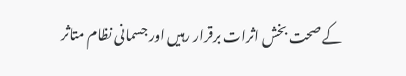کے صحت بخش اثرات برقرار رہیں اور جسمانی نظام متاثر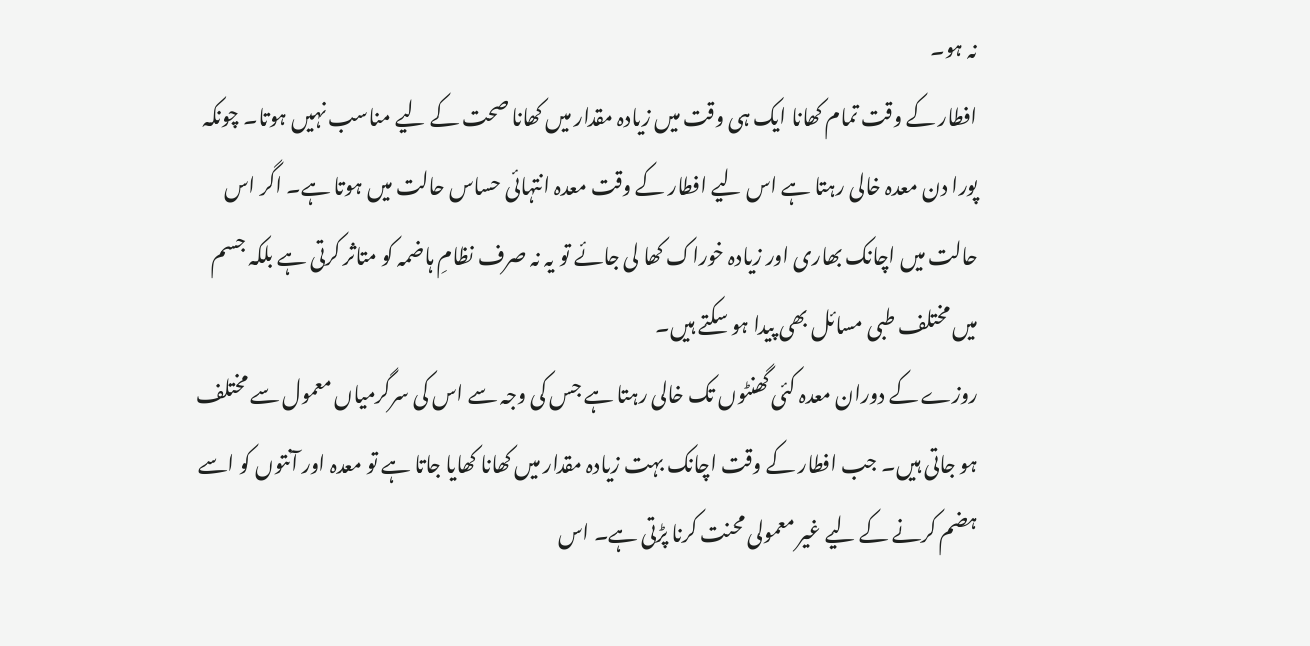نہ ہو۔
افطار کے وقت تمام کھانا ایک ہی وقت میں زیادہ مقدار میں کھانا صحت کے لیے مناسب نہیں ہوتا۔ چونکہ پورا دن معدہ خالی رہتا ہے اس لیے افطار کے وقت معدہ انتہائی حساس حالت میں ہوتا ہے۔ اگر اس حالت میں اچانک بھاری اور زیادہ خوراک کھا لی جائے تو یہ نہ صرف نظامِ ہاضمہ کو متاثر کرتی ہے بلکہ جسم میں مختلف طبی مسائل بھی پیدا ہو سکتے ہیں۔
روزے کے دوران معدہ کئی گھنٹوں تک خالی رہتا ہے جس کی وجہ سے اس کی سرگرمیاں معمول سے مختلف ہو جاتی ہیں۔ جب افطار کے وقت اچانک بہت زیادہ مقدار میں کھانا کھایا جاتا ہے تو معدہ اور آنتوں کو اسے ہضم کرنے کے لیے غیر معمولی محنت کرنا پڑتی ہے۔ اس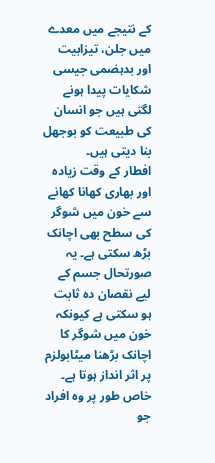کے نتیجے میں معدے میں جلن، تیزابیت اور بدہضمی جیسی شکایات پیدا ہونے لگتی ہیں جو انسان کی طبیعت کو بوجھل بنا دیتی ہیں۔
افطار کے وقت زیادہ اور بھاری کھانا کھانے سے خون میں شوگر کی سطح بھی اچانک بڑھ سکتی ہے۔ یہ صورتحال جسم کے لیے نقصان دہ ثابت ہو سکتی ہے کیونکہ خون میں شوگر کا اچانک بڑھنا میٹابولزم پر اثر انداز ہوتا ہے۔ خاص طور پر وہ افراد جو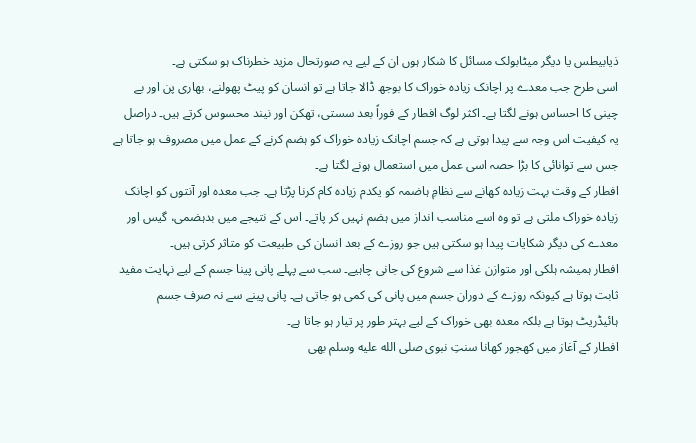ذیابیطس یا دیگر میٹابولک مسائل کا شکار ہوں ان کے لیے یہ صورتحال مزید خطرناک ہو سکتی ہے۔
اسی طرح جب معدے پر اچانک زیادہ خوراک کا بوجھ ڈالا جاتا ہے تو انسان کو پیٹ پھولنے، بھاری پن اور بے چینی کا احساس ہونے لگتا ہے۔ اکثر لوگ افطار کے فوراً بعد سستی، تھکن اور نیند محسوس کرتے ہیں۔ دراصل یہ کیفیت اس وجہ سے پیدا ہوتی ہے کہ جسم اچانک زیادہ خوراک کو ہضم کرنے کے عمل میں مصروف ہو جاتا ہے جس سے توانائی کا بڑا حصہ اسی عمل میں استعمال ہونے لگتا ہے۔
افطار کے وقت بہت زیادہ کھانے سے نظامِ ہاضمہ کو یکدم زیادہ کام کرنا پڑتا ہے۔ جب معدہ اور آنتوں کو اچانک زیادہ خوراک ملتی ہے تو وہ اسے مناسب انداز میں ہضم نہیں کر پاتے۔ اس کے نتیجے میں بدہضمی، گیس اور معدے کی دیگر شکایات پیدا ہو سکتی ہیں جو روزے کے بعد انسان کی طبیعت کو متاثر کرتی ہیں۔
افطار ہمیشہ ہلکی اور متوازن غذا سے شروع کی جانی چاہیے۔ سب سے پہلے پانی پینا جسم کے لیے نہایت مفید ثابت ہوتا ہے کیونکہ روزے کے دوران جسم میں پانی کی کمی ہو جاتی ہے۔ پانی پینے سے نہ صرف جسم ہائیڈریٹ ہوتا ہے بلکہ معدہ بھی خوراک کے لیے بہتر طور پر تیار ہو جاتا ہے۔
افطار کے آغاز میں کھجور کھانا سنتِ نبوی صلى الله عليه وسلم بھی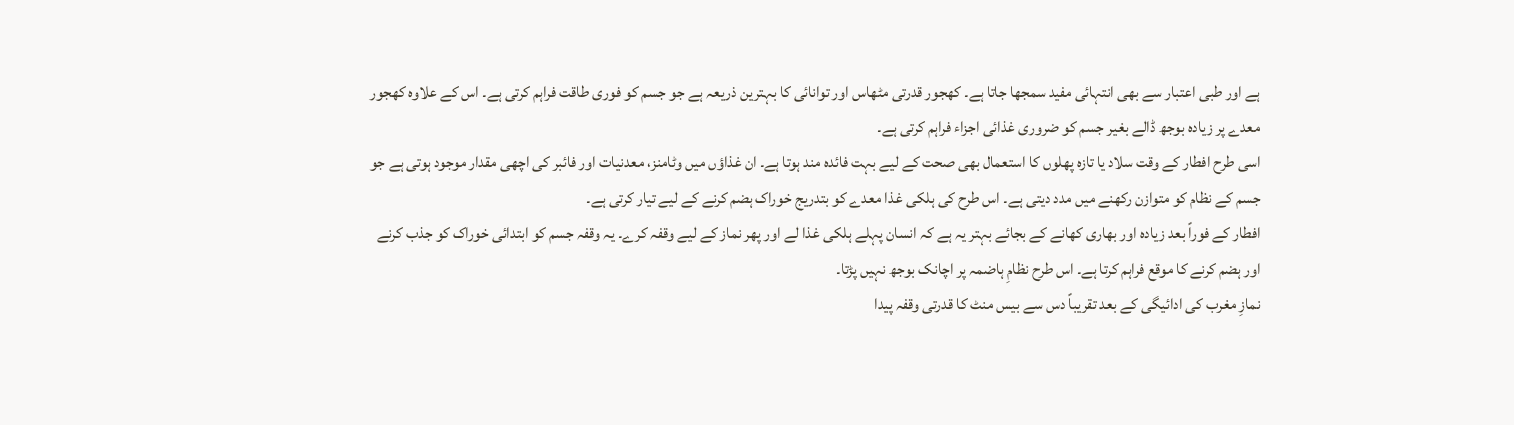ہے اور طبی اعتبار سے بھی انتہائی مفید سمجھا جاتا ہے۔ کھجور قدرتی مٹھاس اور توانائی کا بہترین ذریعہ ہے جو جسم کو فوری طاقت فراہم کرتی ہے۔ اس کے علاوہ کھجور معدے پر زیادہ بوجھ ڈالے بغیر جسم کو ضروری غذائی اجزاء فراہم کرتی ہے۔
اسی طرح افطار کے وقت سلاد یا تازہ پھلوں کا استعمال بھی صحت کے لیے بہت فائدہ مند ہوتا ہے۔ ان غذاؤں میں وٹامنز، معدنیات اور فائبر کی اچھی مقدار موجود ہوتی ہے جو جسم کے نظام کو متوازن رکھنے میں مدد دیتی ہے۔ اس طرح کی ہلکی غذا معدے کو بتدریج خوراک ہضم کرنے کے لیے تیار کرتی ہے۔
افطار کے فوراً بعد زیادہ اور بھاری کھانے کے بجائے بہتر یہ ہے کہ انسان پہلے ہلکی غذا لے اور پھر نماز کے لیے وقفہ کرے۔ یہ وقفہ جسم کو ابتدائی خوراک کو جذب کرنے اور ہضم کرنے کا موقع فراہم کرتا ہے۔ اس طرح نظامِ ہاضمہ پر اچانک بوجھ نہیں پڑتا۔
نمازِ مغرب کی ادائیگی کے بعد تقریباً دس سے بیس منٹ کا قدرتی وقفہ پیدا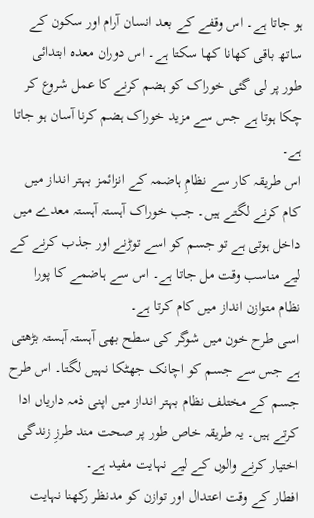ہو جاتا ہے۔ اس وقفے کے بعد انسان آرام اور سکون کے ساتھ باقی کھانا کھا سکتا ہے۔ اس دوران معدہ ابتدائی طور پر لی گئی خوراک کو ہضم کرنے کا عمل شروع کر چکا ہوتا ہے جس سے مزید خوراک ہضم کرنا آسان ہو جاتا ہے۔
اس طریقہ کار سے نظامِ ہاضمہ کے انزائمز بہتر انداز میں کام کرنے لگتے ہیں۔ جب خوراک آہستہ آہستہ معدے میں داخل ہوتی ہے تو جسم کو اسے توڑنے اور جذب کرنے کے لیے مناسب وقت مل جاتا ہے۔ اس سے ہاضمے کا پورا نظام متوازن انداز میں کام کرتا ہے۔
اسی طرح خون میں شوگر کی سطح بھی آہستہ آہستہ بڑھتی ہے جس سے جسم کو اچانک جھٹکا نہیں لگتا۔ اس طرح جسم کے مختلف نظام بہتر انداز میں اپنی ذمہ داریاں ادا کرتے ہیں۔ یہ طریقہ خاص طور پر صحت مند طرزِ زندگی اختیار کرنے والوں کے لیے نہایت مفید ہے۔
افطار کے وقت اعتدال اور توازن کو مدنظر رکھنا نہایت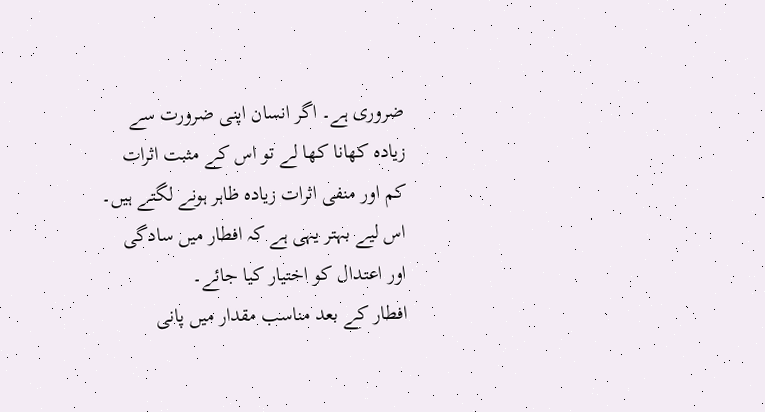ضروری ہے۔ اگر انسان اپنی ضرورت سے زیادہ کھانا کھا لے تو اس کے مثبت اثرات کم اور منفی اثرات زیادہ ظاہر ہونے لگتے ہیں۔ اس لیے بہتر یہی ہے کہ افطار میں سادگی اور اعتدال کو اختیار کیا جائے۔
افطار کے بعد مناسب مقدار میں پانی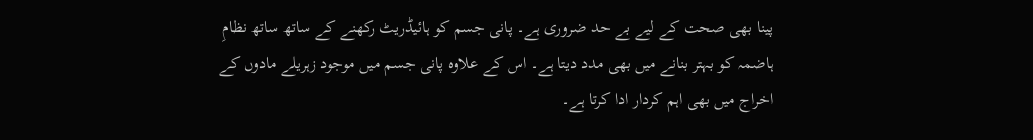پینا بھی صحت کے لیے بے حد ضروری ہے۔ پانی جسم کو ہائیڈریٹ رکھنے کے ساتھ ساتھ نظامِ ہاضمہ کو بہتر بنانے میں بھی مدد دیتا ہے۔ اس کے علاوہ پانی جسم میں موجود زہریلے مادوں کے اخراج میں بھی اہم کردار ادا کرتا ہے۔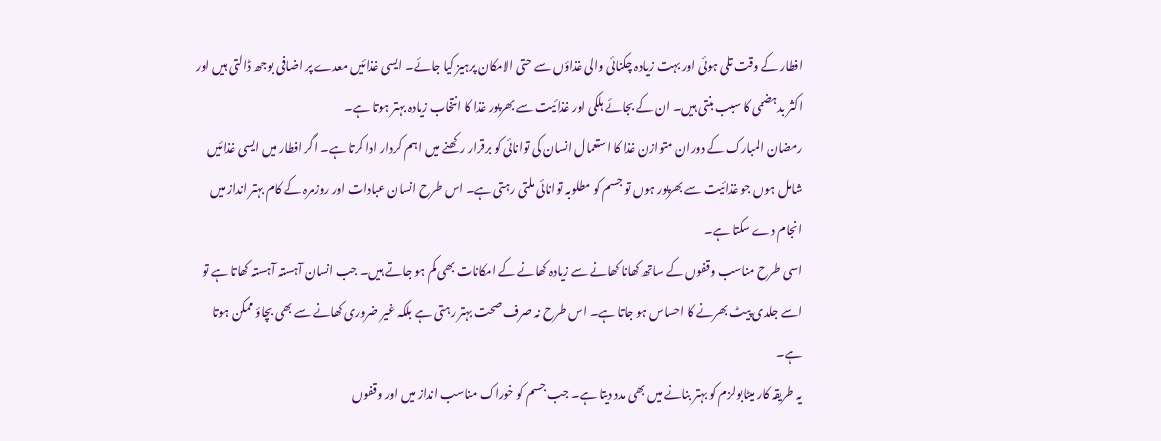افطار کے وقت تلی ہوئی اور بہت زیادہ چکنائی والی غذاؤں سے حتی الامکان پرہیز کیا جائے۔ ایسی غذائیں معدے پر اضافی بوجھ ڈالتی ہیں اور اکثر بدہضمی کا سبب بنتی ہیں۔ ان کے بجائے ہلکی اور غذائیت سے بھرپور غذا کا انتخاب زیادہ بہتر ہوتا ہے۔
رمضان المبارک کے دوران متوازن غذا کا استعمال انسان کی توانائی کو برقرار رکھنے میں اہم کردار ادا کرتا ہے۔ اگر افطار میں ایسی غذائیں شامل ہوں جو غذائیت سے بھرپور ہوں تو جسم کو مطلوبہ توانائی ملتی رہتی ہے۔ اس طرح انسان عبادات اور روزمرہ کے کام بہتر انداز میں انجام دے سکتا ہے۔
اسی طرح مناسب وقفوں کے ساتھ کھانا کھانے سے زیادہ کھانے کے امکانات بھی کم ہو جاتے ہیں۔ جب انسان آہستہ آہستہ کھاتا ہے تو اسے جلدی پیٹ بھرنے کا احساس ہو جاتا ہے۔ اس طرح نہ صرف صحت بہتر رہتی ہے بلکہ غیر ضروری کھانے سے بھی بچاؤ ممکن ہوتا ہے۔
یہ طریقہ کار میٹابولزم کو بہتر بنانے میں بھی مدد دیتا ہے۔ جب جسم کو خوراک مناسب انداز میں اور وقفوں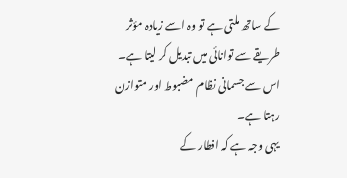کے ساتھ ملتی ہے تو وہ اسے زیادہ مؤثر طریقے سے توانائی میں تبدیل کر لیتا ہے۔ اس سے جسمانی نظام مضبوط اور متوازن رہتا ہے۔
یہی وجہ ہے کہ افطار کے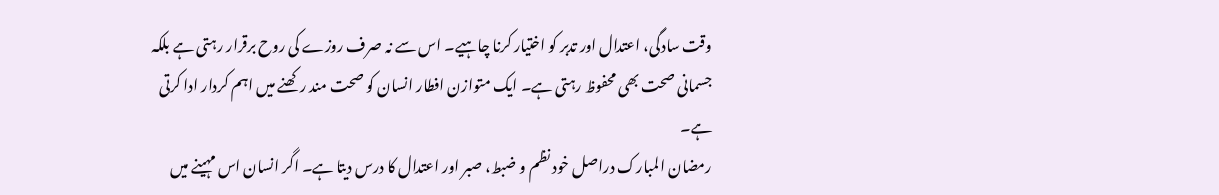وقت سادگی، اعتدال اور تدبر کو اختیار کرنا چاہیے۔ اس سے نہ صرف روزے کی روح برقرار رہتی ہے بلکہ جسمانی صحت بھی محفوظ رہتی ہے۔ ایک متوازن افطار انسان کو صحت مند رکھنے میں اہم کردار ادا کرتی ہے۔
رمضان المبارک دراصل خود نظم و ضبط، صبر اور اعتدال کا درس دیتا ہے۔ اگر انسان اس مہینے میں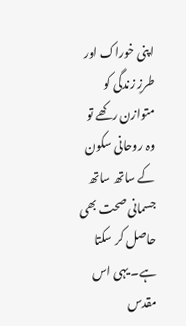اپنی خوراک اور طرزِ زندگی کو متوازن رکھے تو وہ روحانی سکون کے ساتھ ساتھ جسمانی صحت بھی حاصل کر سکتا ہے۔ یہی اس مقدس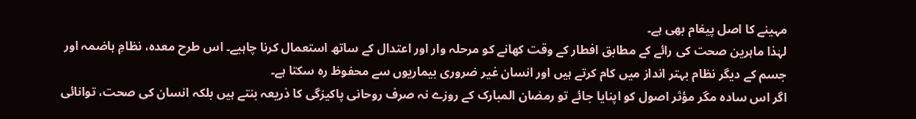مہینے کا اصل پیغام بھی ہے۔
لہٰذا ماہرین صحت کی رائے کے مطابق افطار کے وقت کھانے کو مرحلہ وار اور اعتدال کے ساتھ استعمال کرنا چاہیے۔ اس طرح معدہ، نظامِ ہاضمہ اور جسم کے دیگر نظام بہتر انداز میں کام کرتے ہیں اور انسان غیر ضروری بیماریوں سے محفوظ رہ سکتا ہے۔
اگر اس سادہ مگر مؤثر اصول کو اپنایا جائے تو رمضان المبارک کے روزے نہ صرف روحانی پاکیزگی کا ذریعہ بنتے ہیں بلکہ انسان کی صحت، توانائی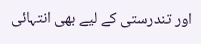اور تندرستی کے لیے بھی انتہائی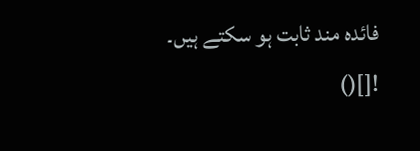فائدہ مند ثابت ہو سکتے ہیں۔
![]()